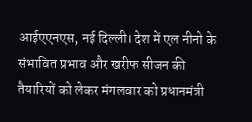आईएएनएस, नई दिल्ली। देश में एल नीनो के संभावित प्रभाव और खरीफ सीजन की तैयारियों को लेकर मंगलवार को प्रधानमंत्री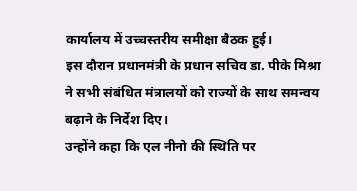कार्यालय में उच्चस्तरीय समीक्षा बैठक हुई।
इस दौरान प्रधानमंत्री के प्रधान सचिव डा. पीके मिश्रा ने सभी संबंधित मंत्रालयों को राज्यों के साथ समन्वय बढ़ाने के निर्देश दिए।
उन्होंने कहा कि एल नीनो की स्थिति पर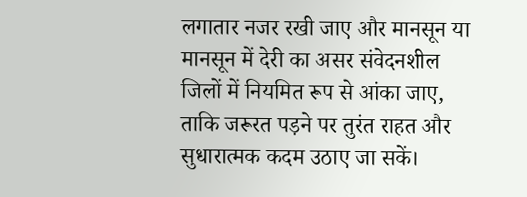लगातार नजर रखी जाए और मानसून या मानसून में देरी का असर संवेदनशील जिलों में नियमित रूप से आंका जाए, ताकि जरूरत पड़ने पर तुरंत राहत और सुधारात्मक कदम उठाए जा सकें।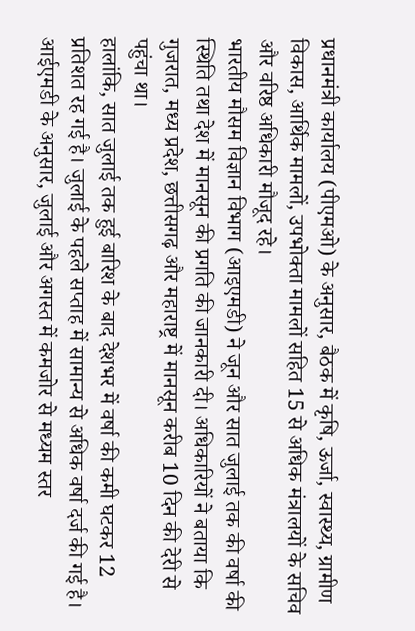प्रधानमंत्री कार्यालय (पीएमओ) के अनुसार, बैठक में कृषि, ऊर्जा, स्वास्थ्य, ग्रामीण विकास, आर्थिक मामलों, उपभोक्ता मामलों सहित 15 से अधिक मंत्रालयों के सचिव और वरिष्ठ अधिकारी मौजूद रहे।
भारतीय मौसम विज्ञान विभाग (आइएमडी) ने जून और सात जुलाई तक की वर्षा की स्थिति तथा देश में मानसून की प्रगति की जानकारी दी। अधिकारियों ने बताया कि गुजरात, मध्य प्रदेश, छत्तीसगढ़ और महाराष्ट्र में मानसून करीब 10 दिन की देरी से पहुंचा था।
हालांकि, सात जुलाई तक हुई बारिश के बाद देशभर में वर्षा की कमी घटकर 12 प्रतिशत रह गई है। जुलाई के पहले सप्ताह में सामान्य से अधिक वर्षा दर्ज की गई है।
आईएमडी के अनुसार, जुलाई और अगस्त में कमजोर से मध्यम स्तर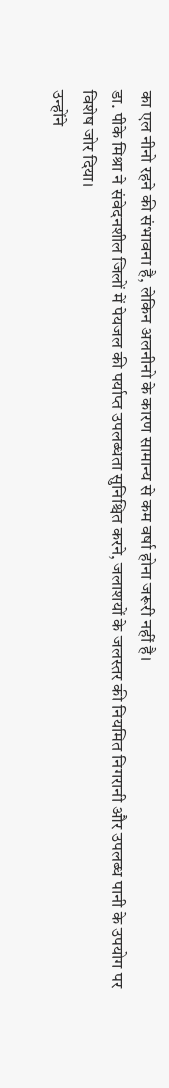का एल नीनो रहने की संभावना है, लेकिन अलनीनो के कारण सामान्य से कम वर्षा होना जरूरी नहीं है।
डा. पीके मिश्रा ने संवेदनशील जिलों में पेयजल की पर्याप्त उपलब्धता सुनिश्चित करने, जलाशयों के जलस्तर की नियमित निगरानी और उपलब्ध पानी के उपयोग पर विशेष जोर दिया।
उन्होंने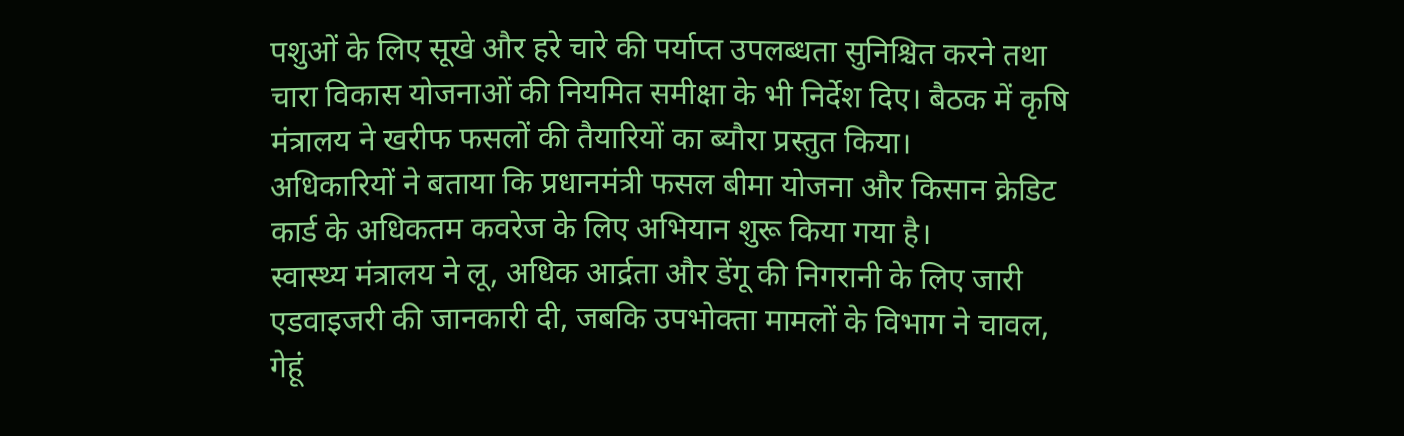पशुओं के लिए सूखे और हरे चारे की पर्याप्त उपलब्धता सुनिश्चित करने तथा चारा विकास योजनाओं की नियमित समीक्षा के भी निर्देश दिए। बैठक में कृषि मंत्रालय ने खरीफ फसलों की तैयारियों का ब्यौरा प्रस्तुत किया।
अधिकारियों ने बताया कि प्रधानमंत्री फसल बीमा योजना और किसान क्रेडिट कार्ड के अधिकतम कवरेज के लिए अभियान शुरू किया गया है।
स्वास्थ्य मंत्रालय ने लू, अधिक आर्द्रता और डेंगू की निगरानी के लिए जारी एडवाइजरी की जानकारी दी, जबकि उपभोक्ता मामलों के विभाग ने चावल, गेहूं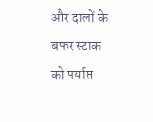और दालों के बफर स्टाक को पर्याप्त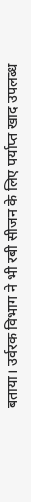बताया। उर्वरक विभाग ने भी रबी सीजन के लिए पर्याप्त खाद उपलब्ध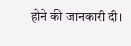होने की जानकारी दी।